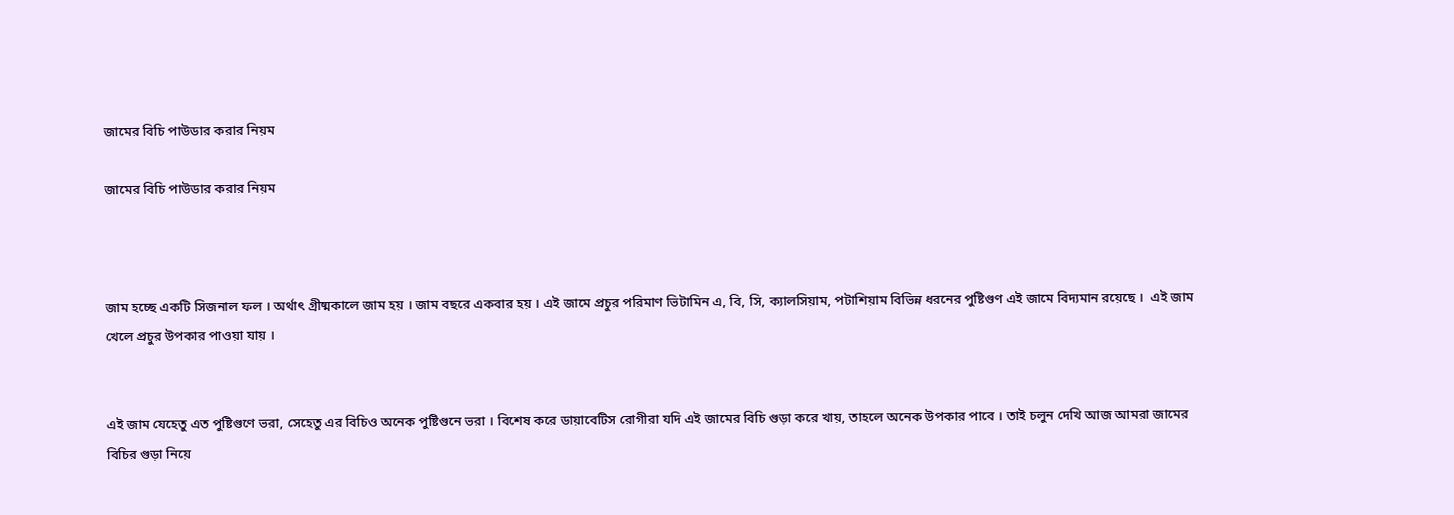জামের বিচি পাউডার করার নিয়ম

জামের বিচি পাউডার করার নিয়ম



জাম হচ্ছে একটি সিজনাল ফল । অর্থাৎ গ্রীষ্মকালে জাম হয় । জাম বছরে একবার হয় । এই জামে প্রচুর পরিমাণ ভিটামিন এ, বি, সি, ক্যালসিয়াম, পটাশিয়াম বিভিন্ন ধরনের পুষ্টিগুণ এই জামে বিদ্যমান রয়েছে ।  এই জাম খেলে প্রচুর উপকার পাওয়া যায় ।


এই জাম যেহেতু এত পুষ্টিগুণে ভরা, সেহেতু এর বিচিও অনেক পুষ্টিগুনে ভরা । বিশেষ করে ডায়াবেটিস রোগীরা যদি এই জামের বিচি গুড়া করে খায়, তাহলে অনেক উপকার পাবে । তাই চলুন দেখি আজ আমরা জামের বিচির গুড়া নিয়ে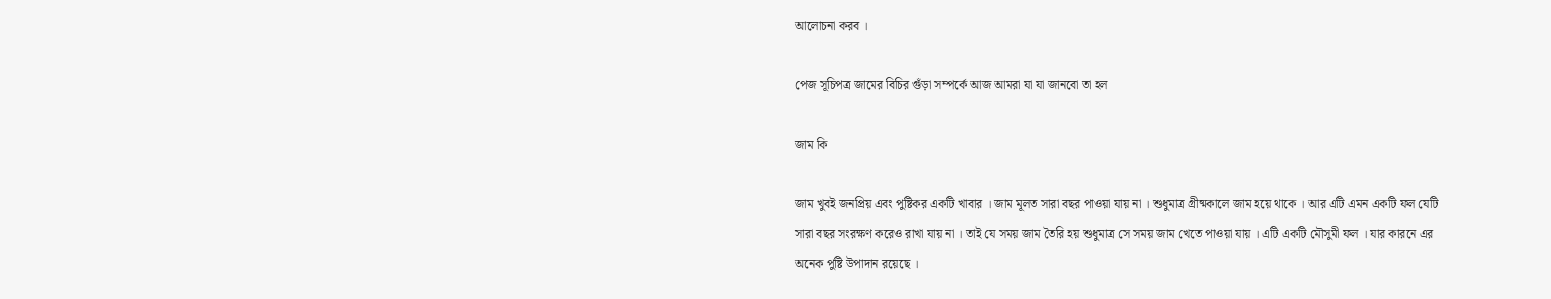আলোচনা করব ।

পেজ সূচিপত্র জামের বিচির গুঁড়া সম্পর্কে আজ আমরা যা যা জানবো তা হল

জাম কি

জাম খুবই জনপ্রিয় এবং পুষ্টিকর একটি খাবার । জাম মূলত সারা বছর পাওয়া যায় না । শুধুমাত্র গ্রীষ্মকালে জাম হয়ে থাকে । আর এটি এমন একটি ফল যেটি সারা বছর সংরক্ষণ করেও রাখা যায় না । তাই যে সময় জাম তৈরি হয় শুধুমাত্র সে সময় জাম খেতে পাওয়া যায় । এটি একটি মৌসুমী ফল । যার কারনে এর অনেক পুষ্টি উপাদান রয়েছে ।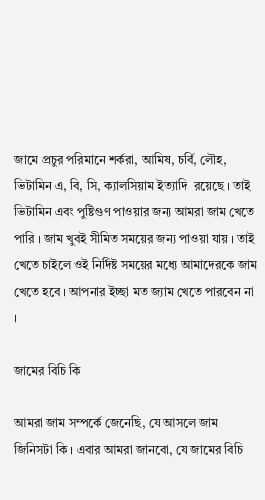জামে প্রচুর পরিমানে শর্করা, আমিষ, চর্বি, লৌহ, ভিটামিন এ, বি, সি, ক্যালসিয়াম ইত্যাদি  রয়েছে । তাই  ভিটামিন এবং পুষ্টিগুণ পাওয়ার জন্য আমরা জাম খেতে পারি । জাম খুবই সীমিত সময়ের জন্য পাওয়া যায় । তাই খেতে চাইলে ওই নির্দিষ্ট সময়ের মধ্যে আমাদেরকে জাম খেতে হবে । আপনার ইচ্ছা মত জ্যাম খেতে পারবেন না ।

জামের বিচি কি

আমরা জাম সম্পর্কে জেনেছি, যে আসলে জাম জিনিসটা কি । এবার আমরা জানবো, যে জামের বিচি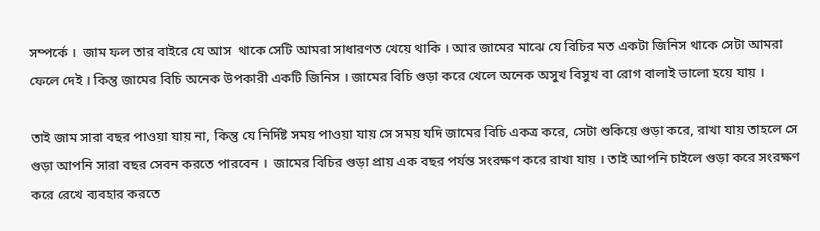সম্পর্কে ।  জাম ফল তার বাইরে যে আস  থাকে সেটি আমরা সাধারণত খেয়ে থাকি । আর জামের মাঝে যে বিচির মত একটা জিনিস থাকে সেটা আমরা ফেলে দেই । কিন্তু জামের বিচি অনেক উপকারী একটি জিনিস । জামের বিচি গুড়া করে খেলে অনেক অসুখ বিসুখ বা রোগ বালাই ভালো হয়ে যায় ।

তাই জাম সারা বছর পাওয়া যায় না, কিন্তু যে নির্দিষ্ট সময় পাওয়া যায় সে সময় যদি জামের বিচি একত্র করে, সেটা শুকিয়ে গুড়া করে, রাখা যায় তাহলে সে গুড়া আপনি সারা বছর সেবন করতে পারবেন ।  জামের বিচির গুড়া প্রায় এক বছর পর্যন্ত সংরক্ষণ করে রাখা যায় । তাই আপনি চাইলে গুড়া করে সংরক্ষণ করে রেখে ব্যবহার করতে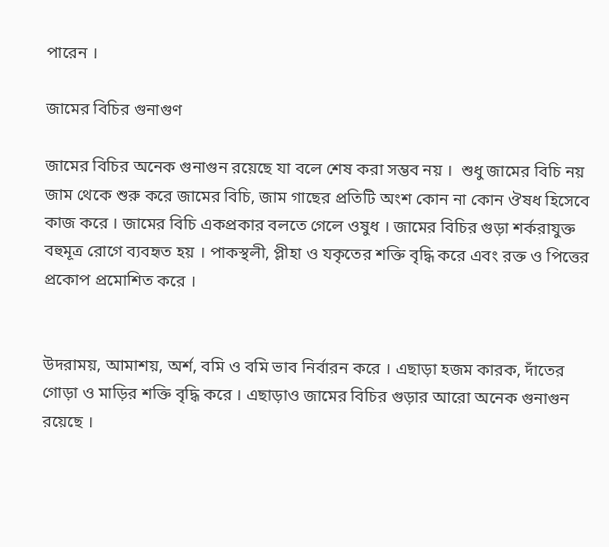পারেন ।

জামের বিচির গুনাগুণ

জামের বিচির অনেক গুনাগুন রয়েছে যা বলে শেষ করা সম্ভব নয় ।  শুধু জামের বিচি নয় জাম থেকে শুরু করে জামের বিচি, জাম গাছের প্রতিটি অংশ কোন না কোন ঔষধ হিসেবে কাজ করে । জামের বিচি একপ্রকার বলতে গেলে ওষুধ । জামের বিচির গুড়া শর্করাযুক্ত বহুমূত্র রোগে ব্যবহৃত হয় । পাকস্থলী, প্লীহা ও যকৃতের শক্তি বৃদ্ধি করে এবং রক্ত ও পিত্তের প্রকোপ প্রমোশিত করে ।


উদরাময়, আমাশয়, অর্শ, বমি ও বমি ভাব নির্বারন করে । এছাড়া হজম কারক, দাঁতের গোড়া ও মাড়ির শক্তি বৃদ্ধি করে । এছাড়াও জামের বিচির গুড়ার আরো অনেক গুনাগুন রয়েছে ।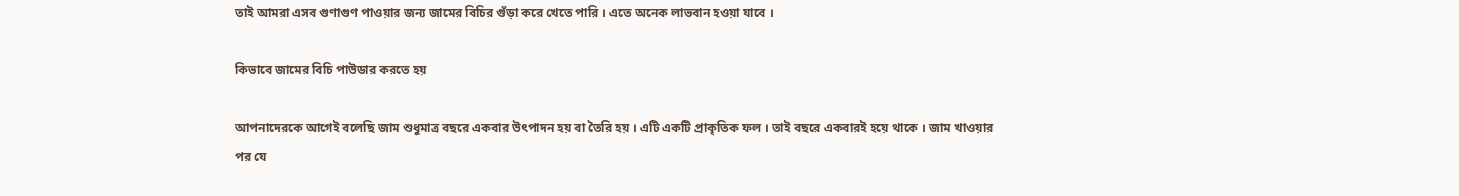তাই আমরা এসব গুণাগুণ পাওয়ার জন্য জামের বিচির গুঁড়া করে খেতে পারি । এতে অনেক লাভবান হওয়া যাবে ।

কিভাবে জামের বিচি পাউডার করতে হয়

আপনাদেরকে আগেই বলেছি জাম শুধুমাত্র বছরে একবার উৎপাদন হয় বা তৈরি হয় । এটি একটি প্রাকৃতিক ফল । তাই বছরে একবারই হয়ে থাকে । জাম খাওয়ার পর যে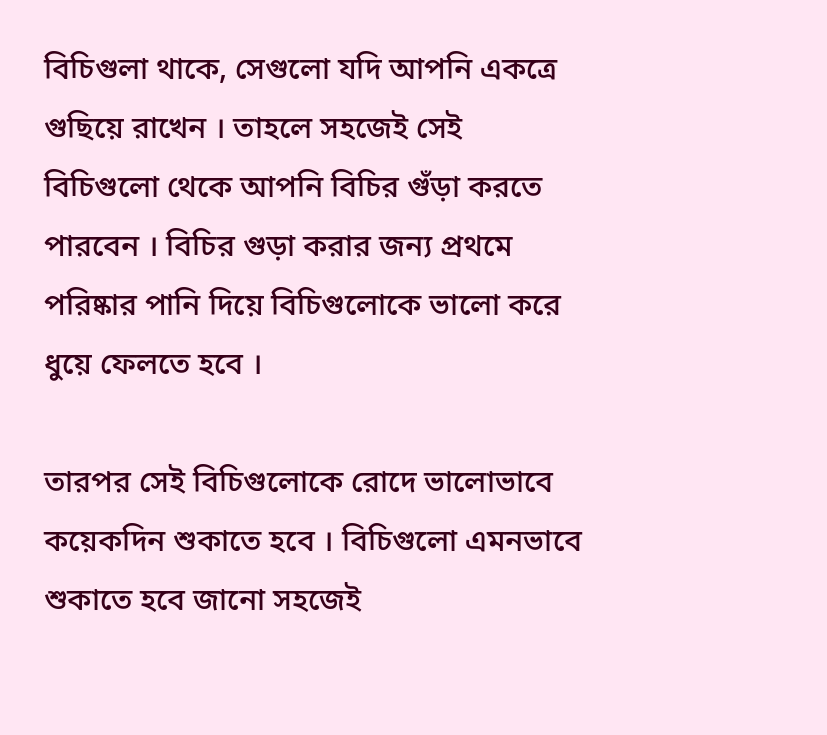বিচিগুলা থাকে, সেগুলো যদি আপনি একত্রে গুছিয়ে রাখেন । তাহলে সহজেই সেই বিচিগুলো থেকে আপনি বিচির গুঁড়া করতে পারবেন । বিচির গুড়া করার জন্য প্রথমে পরিষ্কার পানি দিয়ে বিচিগুলোকে ভালো করে ধুয়ে ফেলতে হবে ।

তারপর সেই বিচিগুলোকে রোদে ভালোভাবে কয়েকদিন শুকাতে হবে । বিচিগুলো এমনভাবে শুকাতে হবে জানো সহজেই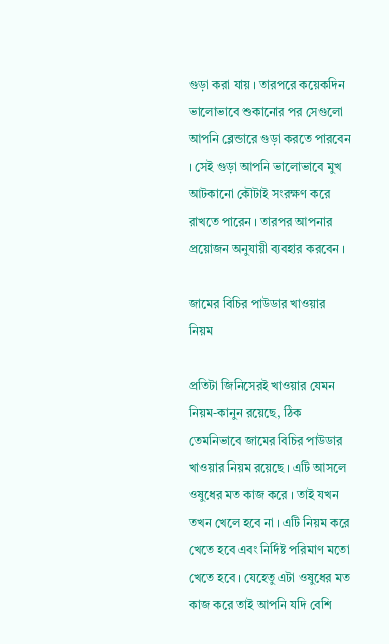গুড়া করা যায় । তারপরে কয়েকদিন ভালোভাবে শুকানোর পর সেগুলো আপনি ব্লেন্ডারে গুড়া করতে পারবেন । সেই গুড়া আপনি ভালোভাবে মুখ আটকানো কৌটাই সংরক্ষণ করে রাখতে পারেন । তারপর আপনার প্রয়োজন অনুযায়ী ব্যবহার করবেন ।

জামের বিচির পাউডার খাওয়ার নিয়ম

প্রতিটা জিনিসেরই খাওয়ার যেমন নিয়ম-কানুন রয়েছে, ঠিক তেমনিভাবে জামের বিচির পাউডার খাওয়ার নিয়ম রয়েছে । এটি আসলে ওষুধের মত কাজ করে । তাই যখন তখন খেলে হবে না । এটি নিয়ম করে খেতে হবে এবং নির্দিষ্ট পরিমাণ মতো খেতে হবে । যেহেতু এটা ওষুধের মত কাজ করে তাই আপনি যদি বেশি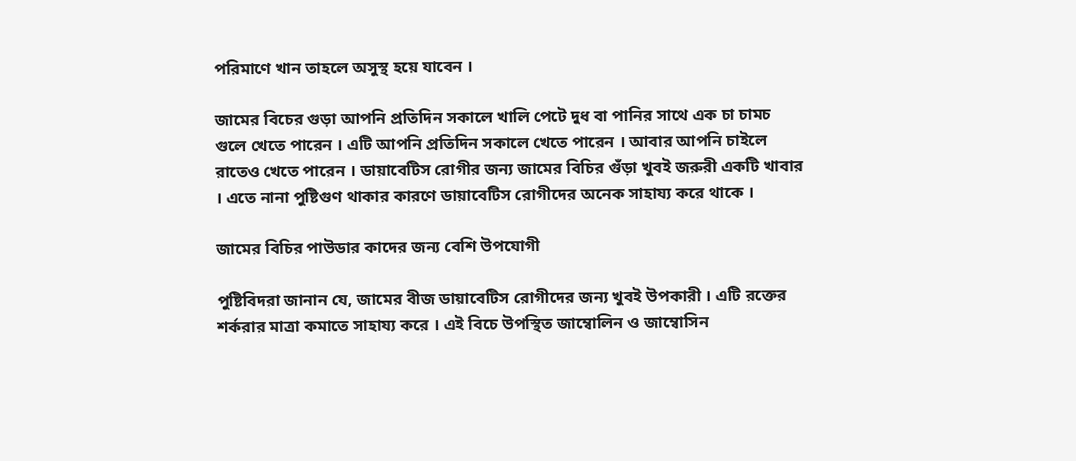পরিমাণে খান তাহলে অসুস্থ হয়ে যাবেন ।

জামের বিচের গুড়া আপনি প্রতিদিন সকালে খালি পেটে দুধ বা পানির সাথে এক চা চামচ গুলে খেতে পারেন । এটি আপনি প্রতিদিন সকালে খেতে পারেন । আবার আপনি চাইলে রাতেও খেতে পারেন । ডায়াবেটিস রোগীর জন্য জামের বিচির গুঁড়া খুবই জরুরী একটি খাবার । এতে নানা পুষ্টিগুণ থাকার কারণে ডায়াবেটিস রোগীদের অনেক সাহায্য করে থাকে ।

জামের বিচির পাউডার কাদের জন্য বেশি উপযোগী

পুষ্টিবিদরা জানান যে, জামের বীজ ডায়াবেটিস রোগীদের জন্য খুবই উপকারী । এটি রক্তের শর্করার মাত্রা কমাতে সাহায্য করে । এই বিচে উপস্থিত জাম্বোলিন ও জাম্বোসিন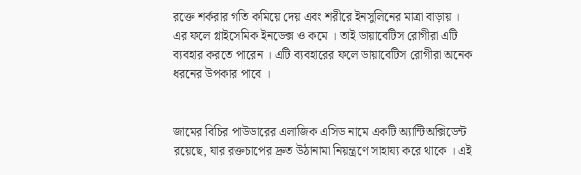রক্তে শর্করার গতি কমিয়ে দেয় এবং শরীরে ইনসুলিনের মাত্রা বাড়ায় । এর ফলে গ্লাইসেমিক ইনডেক্স ও কমে । তাই ডায়াবেটিস রোগীরা এটি ব্যবহার করতে পারেন । এটি ব্যবহারের ফলে ডায়াবেটিস রোগীরা অনেক ধরনের উপকার পাবে ।


জামের বিচির পাউডারের এলাজিক এসিড নামে একটি অ্যান্টিঅক্সিডেন্ট রয়েছে, যার রক্তচাপের দ্রুত উঠানামা নিয়ন্ত্রণে সাহায্য করে থাকে । এই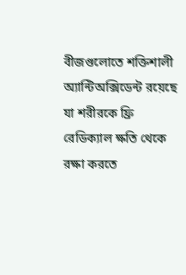বীজগুলোতে শক্তিশালী অ্যান্টিঅক্সিডেন্ট রয়েছে যা শরীরকে ফ্রি রেডিক্যাল ক্ষতি থেকে রক্ষা করতে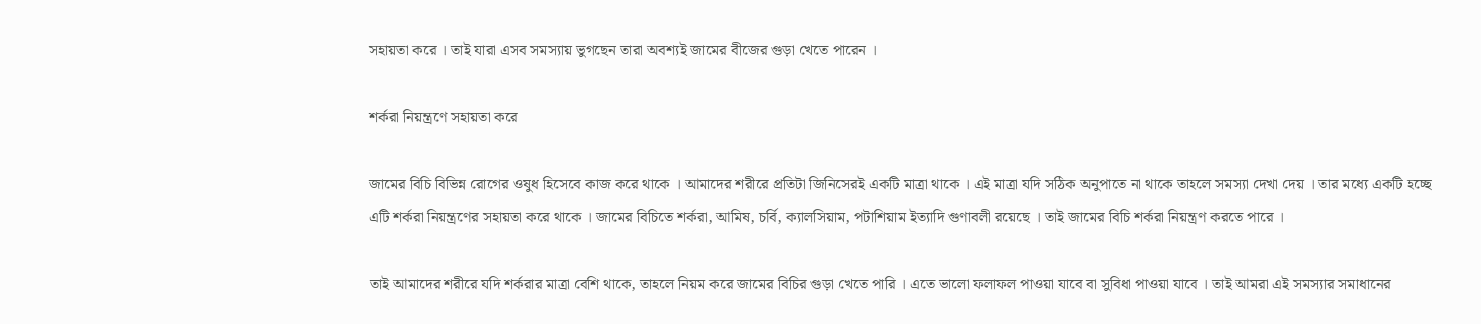সহায়তা করে । তাই যারা এসব সমস্যায় ভুগছেন তারা অবশ্যই জামের বীজের গুড়া খেতে পারেন ।

শর্করা নিয়ন্ত্রণে সহায়তা করে

জামের বিচি বিভিন্ন রোগের ওষুধ হিসেবে কাজ করে থাকে । আমাদের শরীরে প্রতিটা জিনিসেরই একটি মাত্রা থাকে । এই মাত্রা যদি সঠিক অনুপাতে না থাকে তাহলে সমস্যা দেখা দেয় । তার মধ্যে একটি হচ্ছে এটি শর্করা নিয়ন্ত্রণের সহায়তা করে থাকে । জামের বিচিতে শর্করা, আমিষ, চর্বি, ক্যালসিয়াম, পটাশিয়াম ইত্যাদি গুণাবলী রয়েছে । তাই জামের বিচি শর্করা নিয়ন্ত্রণ করতে পারে ।

তাই আমাদের শরীরে যদি শর্করার মাত্রা বেশি থাকে, তাহলে নিয়ম করে জামের বিচির গুড়া খেতে পারি । এতে ভালো ফলাফল পাওয়া যাবে বা সুবিধা পাওয়া যাবে । তাই আমরা এই সমস্যার সমাধানের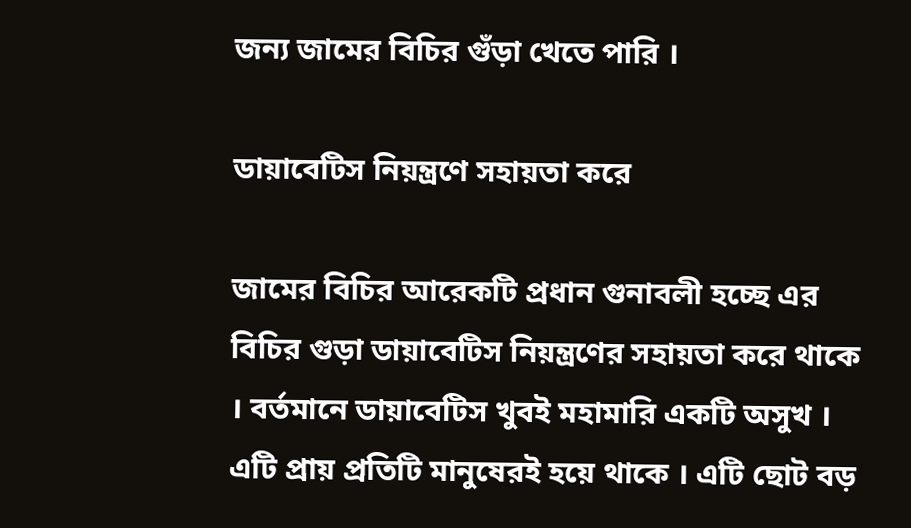জন্য জামের বিচির গুঁড়া খেতে পারি ।

ডায়াবেটিস নিয়ন্ত্রণে সহায়তা করে

জামের বিচির আরেকটি প্রধান গুনাবলী হচ্ছে এর বিচির গুড়া ডায়াবেটিস নিয়ন্ত্রণের সহায়তা করে থাকে । বর্তমানে ডায়াবেটিস খুবই মহামারি একটি অসুখ । এটি প্রায় প্রতিটি মানুষেরই হয়ে থাকে । এটি ছোট বড়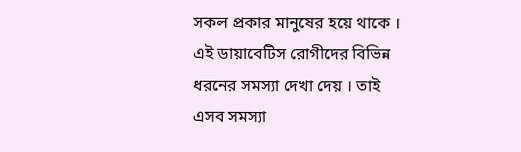সকল প্রকার মানুষের হয়ে থাকে । এই ডায়াবেটিস রোগীদের বিভিন্ন ধরনের সমস্যা দেখা দেয় । তাই এসব সমস্যা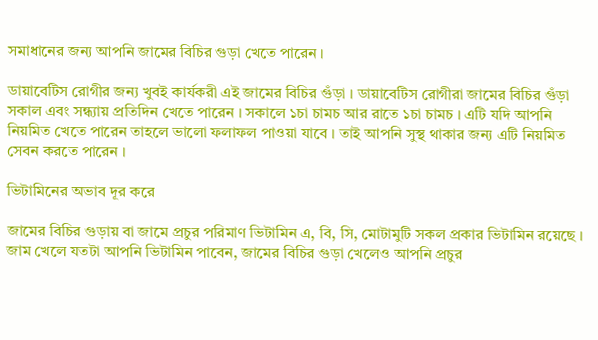সমাধানের জন্য আপনি জামের বিচির গুড়া খেতে পারেন ।

ডায়াবেটিস রোগীর জন্য খুবই কার্যকরী এই জামের বিচির গুঁড়া । ডায়াবেটিস রোগীরা জামের বিচির গুঁড়া সকাল এবং সন্ধ্যায় প্রতিদিন খেতে পারেন । সকালে ১চা চামচ আর রাতে ১চা চামচ । এটি যদি আপনি নিয়মিত খেতে পারেন তাহলে ভালো ফলাফল পাওয়া যাবে । তাই আপনি সুস্থ থাকার জন্য এটি নিয়মিত সেবন করতে পারেন ।

ভিটামিনের অভাব দূর করে

জামের বিচির গুড়ায় বা জামে প্রচুর পরিমাণ ভিটামিন এ, বি, সি, মোটামুটি সকল প্রকার ভিটামিন রয়েছে । জাম খেলে যতটা আপনি ভিটামিন পাবেন, জামের বিচির গুড়া খেলেও আপনি প্রচুর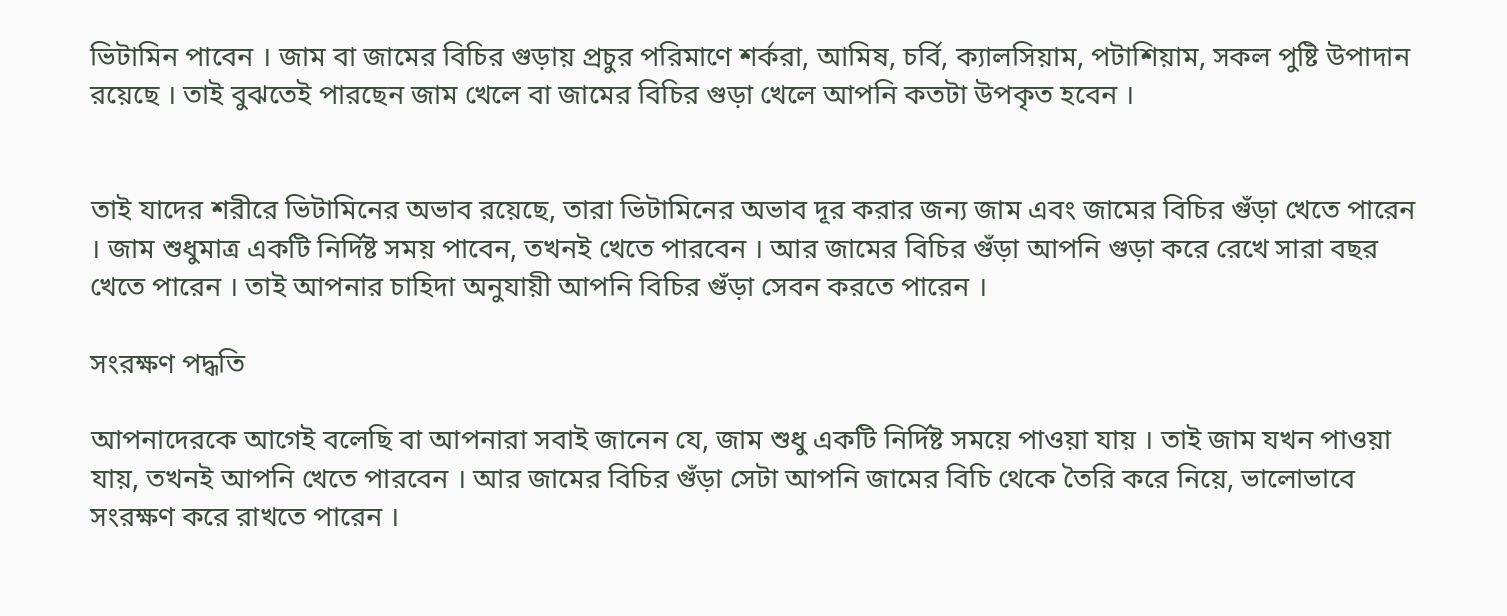ভিটামিন পাবেন । জাম বা জামের বিচির গুড়ায় প্রচুর পরিমাণে শর্করা, আমিষ, চর্বি, ক্যালসিয়াম, পটাশিয়াম, সকল পুষ্টি উপাদান রয়েছে । তাই বুঝতেই পারছেন জাম খেলে বা জামের বিচির গুড়া খেলে আপনি কতটা উপকৃত হবেন ।


তাই যাদের শরীরে ভিটামিনের অভাব রয়েছে, তারা ভিটামিনের অভাব দূর করার জন্য জাম এবং জামের বিচির গুঁড়া খেতে পারেন । জাম শুধুমাত্র একটি নির্দিষ্ট সময় পাবেন, তখনই খেতে পারবেন । আর জামের বিচির গুঁড়া আপনি গুড়া করে রেখে সারা বছর খেতে পারেন । তাই আপনার চাহিদা অনুযায়ী আপনি বিচির গুঁড়া সেবন করতে পারেন ।

সংরক্ষণ পদ্ধতি

আপনাদেরকে আগেই বলেছি বা আপনারা সবাই জানেন যে, জাম শুধু একটি নির্দিষ্ট সময়ে পাওয়া যায় । তাই জাম যখন পাওয়া যায়, তখনই আপনি খেতে পারবেন । আর জামের বিচির গুঁড়া সেটা আপনি জামের বিচি থেকে তৈরি করে নিয়ে, ভালোভাবে সংরক্ষণ করে রাখতে পারেন ।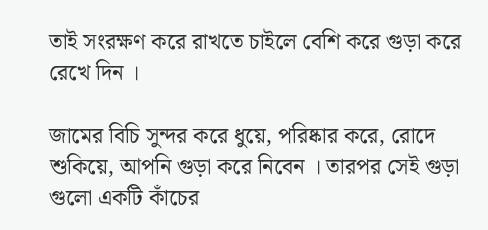তাই সংরক্ষণ করে রাখতে চাইলে বেশি করে গুড়া করে রেখে দিন ।

জামের বিচি সুন্দর করে ধুয়ে, পরিষ্কার করে, রোদে শুকিয়ে, আপনি গুড়া করে নিবেন । তারপর সেই গুড়া গুলো একটি কাঁচের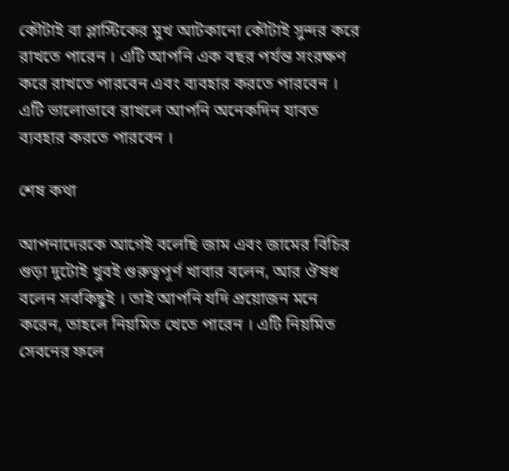কৌটাই বা প্লাস্টিকের মুখ আটকানো কৌটাই সুন্দর করে রাখতে পারেন । এটি আপনি এক বছর পর্যন্ত সংরক্ষণ করে রাখতে পারবেন এবং ব্যবহার করতে পারবেন । এটি ভালোভাবে রাখলে আপনি অনেকদিন যাবত ব্যবহার করতে পারবেন ।

শেষ কথা

আপনাদেরকে আগেই বলেছি জাম এবং জামের বিচির গুড়া দুটোই খুবই গুরুত্বপূর্ণ খাবার বলেন, আর ঔষধ বলেন সবকিছুই । তাই আপনি যদি প্রয়োজন মনে করেন, তাহলে নিয়মিত খেতে পারেন । এটি নিয়মিত সেবনের ফলে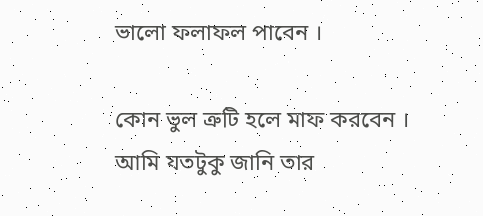ভালো ফলাফল পাবেন ।

কোন ভুল ত্রুটি হলে মাফ করবেন । আমি যতটুকু জানি তার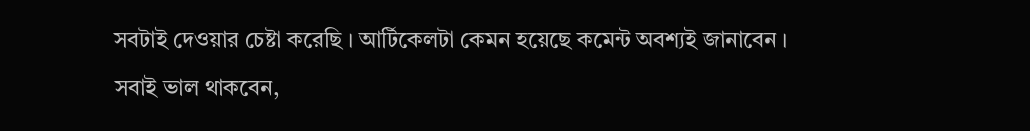সবটাই দেওয়ার চেষ্টা করেছি । আর্টিকেলটা কেমন হয়েছে কমেন্ট অবশ্যই জানাবেন । সবাই ভাল থাকবেন,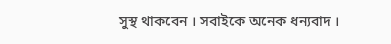সুস্থ থাকবেন । সবাইকে অনেক ধন্যবাদ ।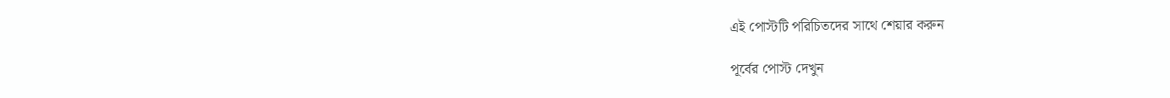এই পোস্টটি পরিচিতদের সাথে শেয়ার করুন

পূর্বের পোস্ট দেখুন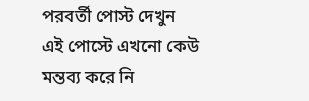পরবর্তী পোস্ট দেখুন
এই পোস্টে এখনো কেউ মন্তব্য করে নি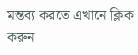মন্তব্য করতে এখানে ক্লিক করুন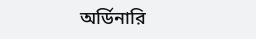অর্ডিনারি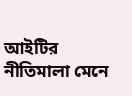আইটির নীতিমালা মেনে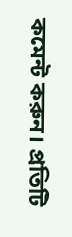কমেন্ট করুন। প্রতিটি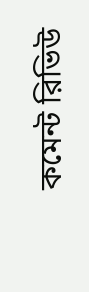কমেন্ট রিভিউ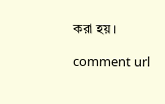করা হয়।

comment url